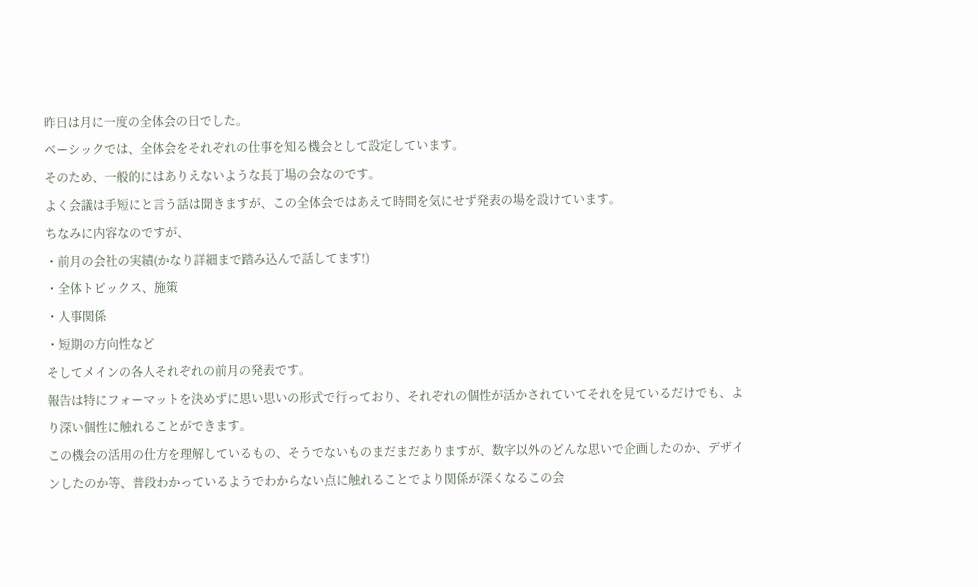昨日は月に一度の全体会の日でした。
ベーシックでは、全体会をそれぞれの仕事を知る機会として設定しています。
そのため、一般的にはありえないような長丁場の会なのです。
よく会議は手短にと言う話は聞きますが、この全体会ではあえて時間を気にせず発表の場を設けています。
ちなみに内容なのですが、
・前月の会社の実績(かなり詳細まで踏み込んで話してます!)
・全体トピックス、施策
・人事関係
・短期の方向性など
そしてメインの各人それぞれの前月の発表です。
報告は特にフォーマットを決めずに思い思いの形式で行っており、それぞれの個性が活かされていてそれを見ているだけでも、より深い個性に触れることができます。
この機会の活用の仕方を理解しているもの、そうでないものまだまだありますが、数字以外のどんな思いで企画したのか、デザインしたのか等、普段わかっているようでわからない点に触れることでより関係が深くなるこの会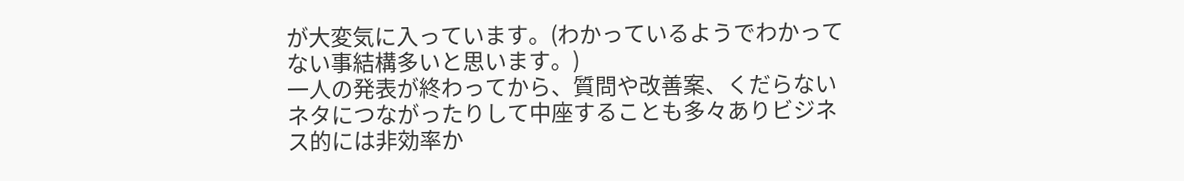が大変気に入っています。(わかっているようでわかってない事結構多いと思います。)
一人の発表が終わってから、質問や改善案、くだらないネタにつながったりして中座することも多々ありビジネス的には非効率か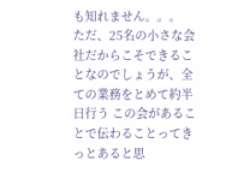も知れません。。。
ただ、25名の小さな会社だからこそできることなのでしょうが、全ての業務をとめて約半日行う この会があることで伝わることってきっとあると思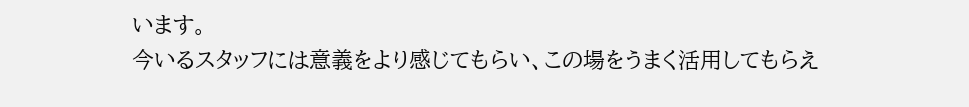います。
今いるスタッフには意義をより感じてもらい、この場をうまく活用してもらえ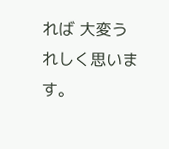れば 大変うれしく思います。